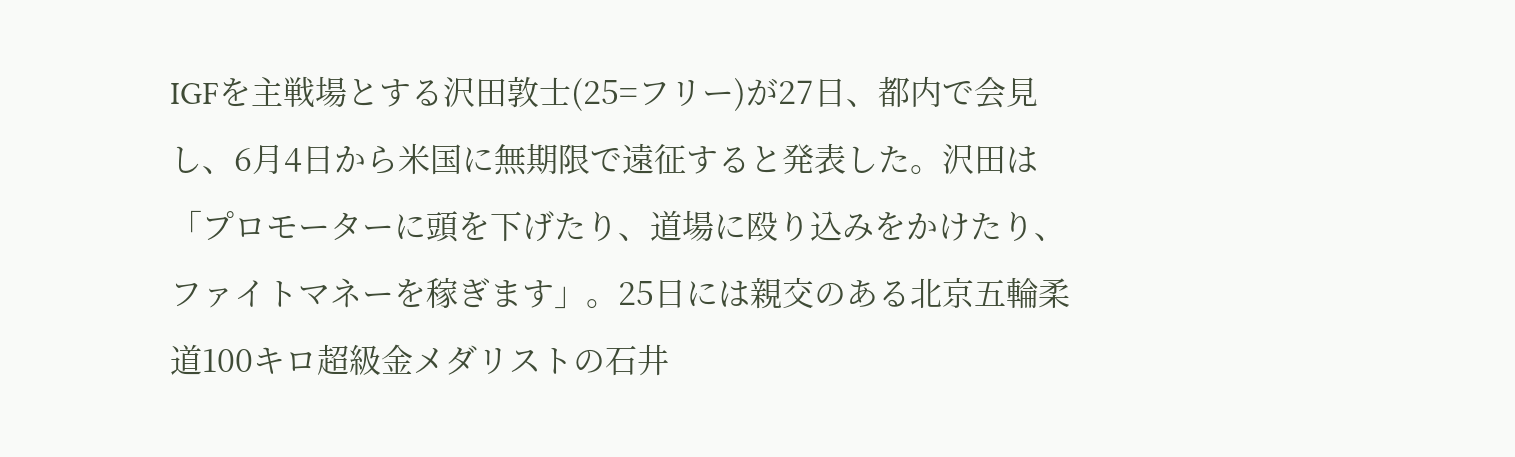IGFを主戦場とする沢田敦士(25=フリー)が27日、都内で会見し、6月4日から米国に無期限で遠征すると発表した。沢田は「プロモーターに頭を下げたり、道場に殴り込みをかけたり、ファイトマネーを稼ぎます」。25日には親交のある北京五輪柔道100キロ超級金メダリストの石井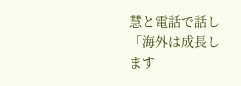慧と電話で話し「海外は成長します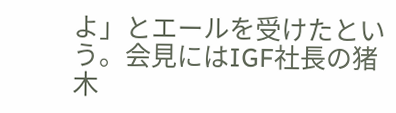よ」とエールを受けたという。会見にはIGF社長の猪木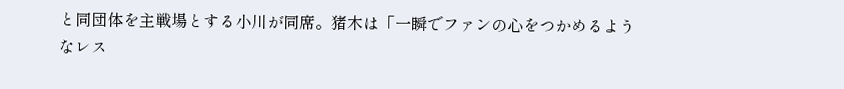と同団体を主戦場とする小川が同席。猪木は「一瞬でファンの心をつかめるようなレス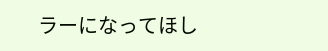ラーになってほし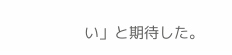い」と期待した。